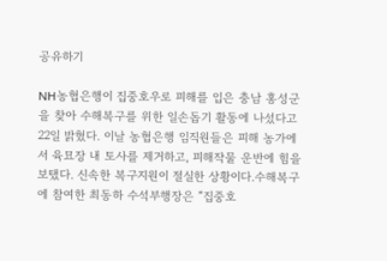공유하기

NH농협은행이 집중호우로 피해를 입은 충남 홍성군을 찾아 수해복구를 위한 일손돕기 활동에 나섰다고 22일 밝혔다. 이날 농협은행 임직원들은 피해 농가에서 육묘장 내 토사를 제거하고, 피해작물 운반에 힘을 보탰다. 신속한 복구지원이 절실한 상황이다.수해복구에 참여한 최동하 수석부행장은 “집중호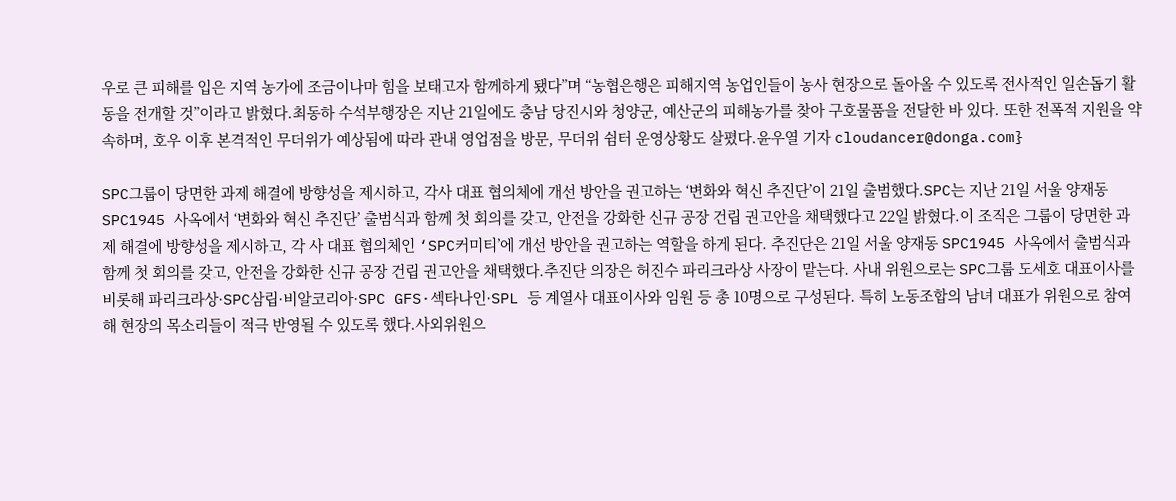우로 큰 피해를 입은 지역 농가에 조금이나마 힘을 보태고자 함께하게 됐다”며 “농협은행은 피해지역 농업인들이 농사 현장으로 돌아올 수 있도록 전사적인 일손돕기 활동을 전개할 것”이라고 밝혔다.최동하 수석부행장은 지난 21일에도 충남 당진시와 청양군, 예산군의 피해농가를 찾아 구호물품을 전달한 바 있다. 또한 전폭적 지원을 약속하며, 호우 이후 본격적인 무더위가 예상됨에 따라 관내 영업점을 방문, 무더위 쉼터 운영상황도 살폈다.윤우열 기자 cloudancer@donga.com}

SPC그룹이 당면한 과제 해결에 방향성을 제시하고, 각사 대표 협의체에 개선 방안을 권고하는 ‘변화와 혁신 추진단’이 21일 출범했다.SPC는 지난 21일 서울 양재동 SPC1945 사옥에서 ‘변화와 혁신 추진단’ 출범식과 함께 첫 회의를 갖고, 안전을 강화한 신규 공장 건립 권고안을 채택했다고 22일 밝혔다.이 조직은 그룹이 당면한 과제 해결에 방향성을 제시하고, 각 사 대표 협의체인 ‘SPC커미티’에 개선 방안을 권고하는 역할을 하게 된다. 추진단은 21일 서울 양재동 SPC1945 사옥에서 출범식과 함께 첫 회의를 갖고, 안전을 강화한 신규 공장 건립 권고안을 채택했다.추진단 의장은 허진수 파리크라상 사장이 맡는다. 사내 위원으로는 SPC그룹 도세호 대표이사를 비롯해 파리크라상·SPC삼립·비알코리아·SPC GFS·섹타나인·SPL 등 계열사 대표이사와 임원 등 총 10명으로 구성된다. 특히 노동조합의 남녀 대표가 위원으로 참여해 현장의 목소리들이 적극 반영될 수 있도록 했다.사외위원으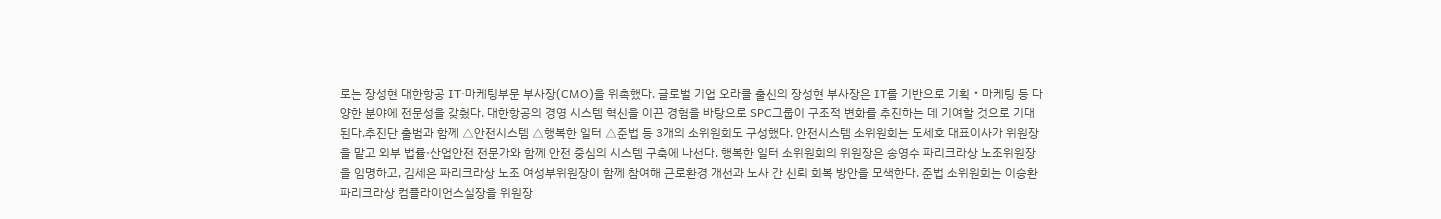로는 장성현 대한항공 IT‧마케팅부문 부사장(CMO)을 위촉했다. 글로벌 기업 오라클 출신의 장성현 부사장은 IT를 기반으로 기획‧마케팅 등 다양한 분야에 전문성을 갖췄다. 대한항공의 경영 시스템 혁신을 이끈 경험을 바탕으로 SPC그룹이 구조적 변화를 추진하는 데 기여할 것으로 기대된다.추진단 출범과 함께 △안전시스템 △행복한 일터 △준법 등 3개의 소위원회도 구성했다. 안전시스템 소위원회는 도세호 대표이사가 위원장을 맡고 외부 법률·산업안전 전문가와 함께 안전 중심의 시스템 구축에 나선다. 행복한 일터 소위원회의 위원장은 송영수 파리크라상 노조위원장을 임명하고, 김세은 파리크라상 노조 여성부위원장이 함께 참여해 근로환경 개선과 노사 간 신뢰 회복 방안을 모색한다. 준법 소위원회는 이승환 파리크라상 컴플라이언스실장을 위원장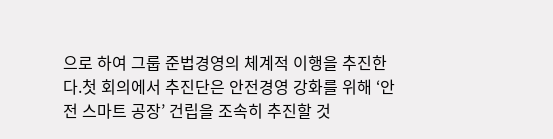으로 하여 그룹 준법경영의 체계적 이행을 추진한다.첫 회의에서 추진단은 안전경영 강화를 위해 ‘안전 스마트 공장’ 건립을 조속히 추진할 것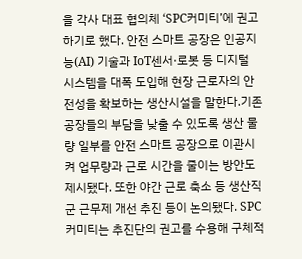을 각사 대표 협의체 ‘SPC커미티’에 권고하기로 했다. 안전 스마트 공장은 인공지능(AI) 기술과 IoT센서·로봇 등 디지털 시스템을 대폭 도입해 현장 근로자의 안전성을 확보하는 생산시설을 말한다.기존 공장들의 부담을 낮출 수 있도록 생산 물량 일부를 안전 스마트 공장으로 이관시켜 업무량과 근로 시간을 줄이는 방안도 제시됐다. 또한 야간 근로 축소 등 생산직군 근무제 개선 추진 등이 논의됐다. SPC커미티는 추진단의 권고를 수용해 구체적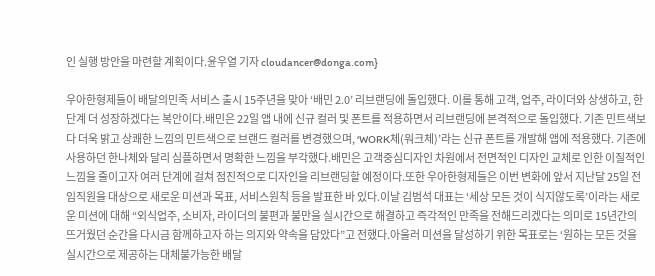인 실행 방안을 마련할 계획이다.윤우열 기자 cloudancer@donga.com}

우아한형제들이 배달의민족 서비스 출시 15주년을 맞아 ‘배민 2.0’ 리브랜딩에 돌입했다. 이를 통해 고객, 업주, 라이더와 상생하고, 한 단계 더 성장하겠다는 복안이다.배민은 22일 앱 내에 신규 컬러 및 폰트를 적용하면서 리브랜딩에 본격적으로 돌입했다. 기존 민트색보다 더욱 밝고 상쾌한 느낌의 민트색으로 브랜드 컬러를 변경했으며, ‘WORK체(워크체)’라는 신규 폰트를 개발해 앱에 적용했다. 기존에 사용하던 한나체와 달리 심플하면서 명확한 느낌을 부각했다.배민은 고객중심디자인 차원에서 전면적인 디자인 교체로 인한 이질적인 느낌을 줄이고자 여러 단계에 걸쳐 점진적으로 디자인을 리브랜딩할 예정이다.또한 우아한형제들은 이번 변화에 앞서 지난달 25일 전 임직원을 대상으로 새로운 미션과 목표, 서비스원칙 등을 발표한 바 있다.이날 김범석 대표는 ‘세상 모든 것이 식지않도록’이라는 새로운 미션에 대해 “외식업주, 소비자, 라이더의 불편과 불만을 실시간으로 해결하고 즉각적인 만족을 전해드리겠다는 의미로 15년간의 뜨거웠던 순간을 다시금 함께하고자 하는 의지와 약속을 담았다”고 전했다.아울러 미션을 달성하기 위한 목표로는 ‘원하는 모든 것을 실시간으로 제공하는 대체불가능한 배달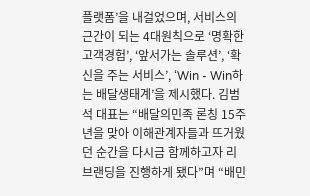플랫폼’을 내걸었으며, 서비스의 근간이 되는 4대원칙으로 ‘명확한 고객경험’, ‘앞서가는 솔루션’, ‘확신을 주는 서비스’, ‘Win - Win하는 배달생태계’을 제시했다. 김범석 대표는 “배달의민족 론칭 15주년을 맞아 이해관계자들과 뜨거웠던 순간을 다시금 함께하고자 리브랜딩을 진행하게 됐다”며 “배민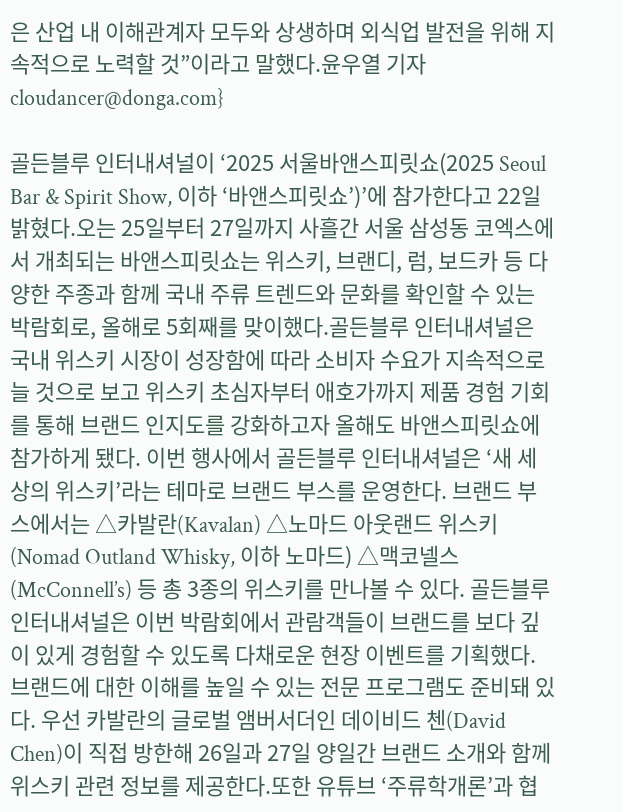은 산업 내 이해관계자 모두와 상생하며 외식업 발전을 위해 지속적으로 노력할 것”이라고 말했다.윤우열 기자 cloudancer@donga.com}

골든블루 인터내셔널이 ‘2025 서울바앤스피릿쇼(2025 Seoul Bar & Spirit Show, 이하 ‘바앤스피릿쇼’)’에 참가한다고 22일 밝혔다.오는 25일부터 27일까지 사흘간 서울 삼성동 코엑스에서 개최되는 바앤스피릿쇼는 위스키, 브랜디, 럼, 보드카 등 다양한 주종과 함께 국내 주류 트렌드와 문화를 확인할 수 있는 박람회로, 올해로 5회째를 맞이했다.골든블루 인터내셔널은 국내 위스키 시장이 성장함에 따라 소비자 수요가 지속적으로 늘 것으로 보고 위스키 초심자부터 애호가까지 제품 경험 기회를 통해 브랜드 인지도를 강화하고자 올해도 바앤스피릿쇼에 참가하게 됐다. 이번 행사에서 골든블루 인터내셔널은 ‘새 세상의 위스키’라는 테마로 브랜드 부스를 운영한다. 브랜드 부스에서는 △카발란(Kavalan) △노마드 아웃랜드 위스키(Nomad Outland Whisky, 이하 노마드) △맥코넬스(McConnell’s) 등 총 3종의 위스키를 만나볼 수 있다. 골든블루 인터내셔널은 이번 박람회에서 관람객들이 브랜드를 보다 깊이 있게 경험할 수 있도록 다채로운 현장 이벤트를 기획했다. 브랜드에 대한 이해를 높일 수 있는 전문 프로그램도 준비돼 있다. 우선 카발란의 글로벌 앰버서더인 데이비드 첸(David Chen)이 직접 방한해 26일과 27일 양일간 브랜드 소개와 함께 위스키 관련 정보를 제공한다.또한 유튜브 ‘주류학개론’과 협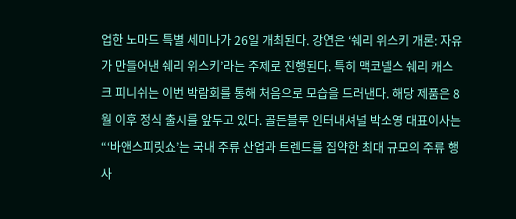업한 노마드 특별 세미나가 26일 개최된다. 강연은 ‘쉐리 위스키 개론: 자유가 만들어낸 쉐리 위스키’라는 주제로 진행된다. 특히 맥코넬스 쉐리 캐스크 피니쉬는 이번 박람회를 통해 처음으로 모습을 드러낸다. 해당 제품은 8월 이후 정식 출시를 앞두고 있다. 골든블루 인터내셔널 박소영 대표이사는 “‘바앤스피릿쇼’는 국내 주류 산업과 트렌드를 집약한 최대 규모의 주류 행사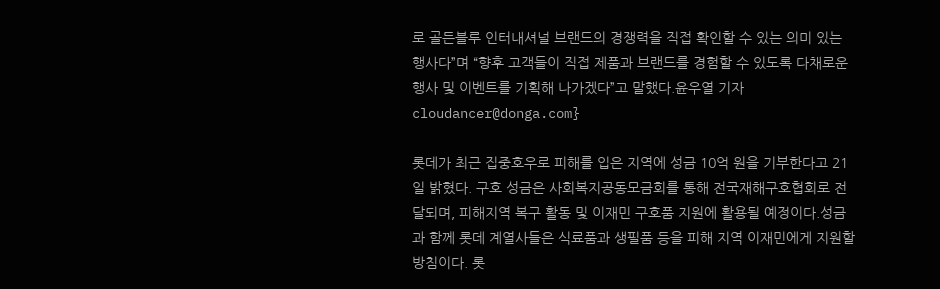로 골든블루 인터내셔널 브랜드의 경쟁력을 직접 확인할 수 있는 의미 있는 행사다”며 “향후 고객들이 직접 제품과 브랜드를 경험할 수 있도록 다채로운 행사 및 이벤트를 기획해 나가겠다”고 말했다.윤우열 기자 cloudancer@donga.com}

롯데가 최근 집중호우로 피해를 입은 지역에 성금 10억 원을 기부한다고 21일 밝혔다. 구호 성금은 사회복지공동모금회를 통해 전국재해구호협회로 전달되며, 피해지역 복구 활동 및 이재민 구호품 지원에 활용될 예정이다.성금과 함께 롯데 계열사들은 식료품과 생필품 등을 피해 지역 이재민에게 지원할 방침이다. 롯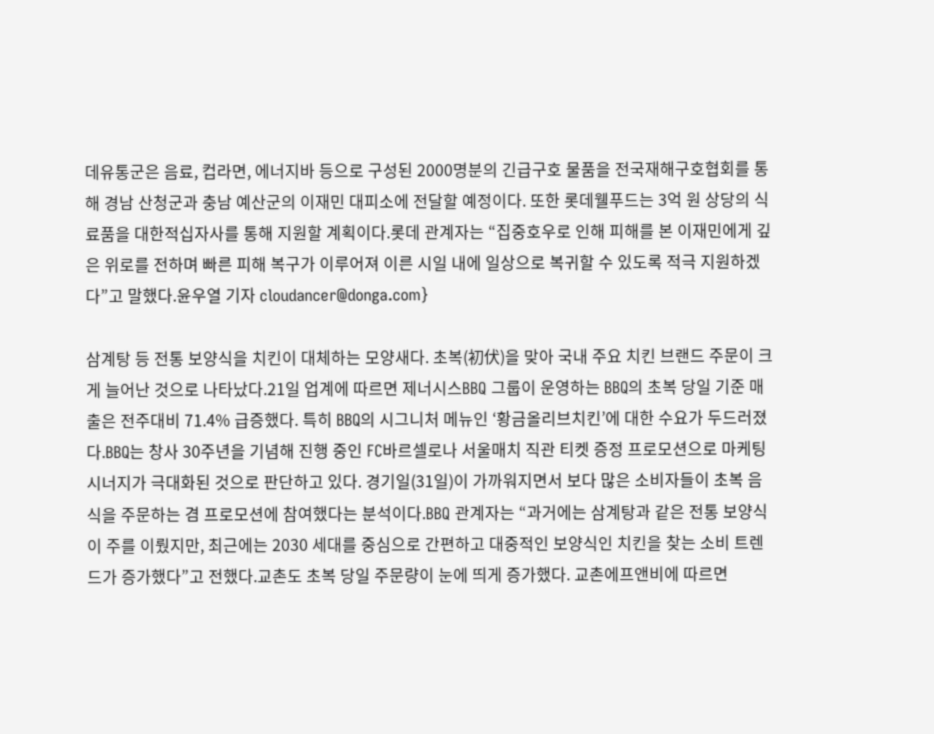데유통군은 음료, 컵라면, 에너지바 등으로 구성된 2000명분의 긴급구호 물품을 전국재해구호협회를 통해 경남 산청군과 충남 예산군의 이재민 대피소에 전달할 예정이다. 또한 롯데웰푸드는 3억 원 상당의 식료품을 대한적십자사를 통해 지원할 계획이다.롯데 관계자는 “집중호우로 인해 피해를 본 이재민에게 깊은 위로를 전하며 빠른 피해 복구가 이루어져 이른 시일 내에 일상으로 복귀할 수 있도록 적극 지원하겠다”고 말했다.윤우열 기자 cloudancer@donga.com}

삼계탕 등 전통 보양식을 치킨이 대체하는 모양새다. 초복(初伏)을 맞아 국내 주요 치킨 브랜드 주문이 크게 늘어난 것으로 나타났다.21일 업계에 따르면 제너시스BBQ 그룹이 운영하는 BBQ의 초복 당일 기준 매출은 전주대비 71.4% 급증했다. 특히 BBQ의 시그니처 메뉴인 ‘황금올리브치킨’에 대한 수요가 두드러졌다.BBQ는 창사 30주년을 기념해 진행 중인 FC바르셀로나 서울매치 직관 티켓 증정 프로모션으로 마케팅 시너지가 극대화된 것으로 판단하고 있다. 경기일(31일)이 가까워지면서 보다 많은 소비자들이 초복 음식을 주문하는 겸 프로모션에 참여했다는 분석이다.BBQ 관계자는 “과거에는 삼계탕과 같은 전통 보양식이 주를 이뤘지만, 최근에는 2030 세대를 중심으로 간편하고 대중적인 보양식인 치킨을 찾는 소비 트렌드가 증가했다”고 전했다.교촌도 초복 당일 주문량이 눈에 띄게 증가했다. 교촌에프앤비에 따르면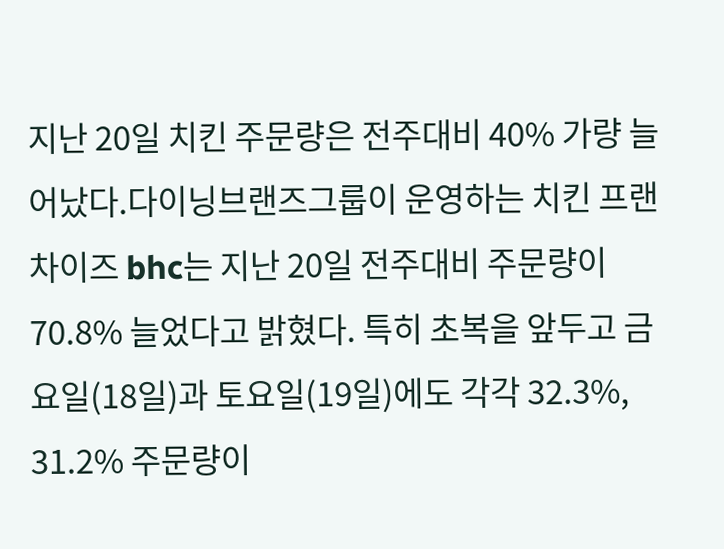지난 20일 치킨 주문량은 전주대비 40% 가량 늘어났다.다이닝브랜즈그룹이 운영하는 치킨 프랜차이즈 bhc는 지난 20일 전주대비 주문량이 70.8% 늘었다고 밝혔다. 특히 초복을 앞두고 금요일(18일)과 토요일(19일)에도 각각 32.3%, 31.2% 주문량이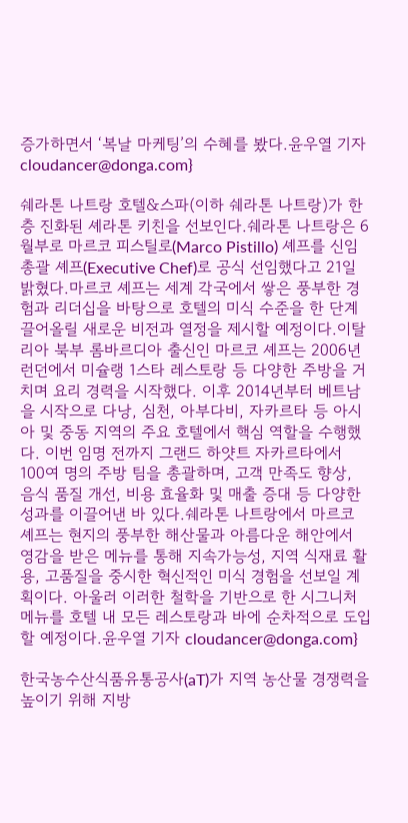증가하면서 ‘복날 마케팅’의 수혜를 봤다.윤우열 기자 cloudancer@donga.com}

쉐라톤 나트랑 호텔&스파(이하 쉐라톤 나트랑)가 한층 진화된 셰라톤 키친을 선보인다.쉐라톤 나트랑은 6월부로 마르코 피스틸로(Marco Pistillo) 셰프를 신임 총괄 셰프(Executive Chef)로 공식 선임했다고 21일 밝혔다.마르코 셰프는 세계 각국에서 쌓은 풍부한 경험과 리더십을 바탕으로 호텔의 미식 수준을 한 단계 끌어올릴 새로운 비전과 열정을 제시할 예정이다.이탈리아 북부 롬바르디아 출신인 마르코 셰프는 2006년 런던에서 미슐랭 1스타 레스토랑 등 다양한 주방을 거치며 요리 경력을 시작했다. 이후 2014년부터 베트남을 시작으로 다낭, 심천, 아부다비, 자카르타 등 아시아 및 중동 지역의 주요 호텔에서 핵심 역할을 수행했다. 이번 임명 전까지 그랜드 하얏트 자카르타에서 100여 명의 주방 팀을 총괄하며, 고객 만족도 향상, 음식 품질 개선, 비용 효율화 및 매출 증대 등 다양한 성과를 이끌어낸 바 있다.쉐라톤 나트랑에서 마르코 셰프는 현지의 풍부한 해산물과 아름다운 해안에서 영감을 받은 메뉴를 통해 지속가능성, 지역 식재료 활용, 고품질을 중시한 혁신적인 미식 경험을 선보일 계획이다. 아울러 이러한 철학을 기반으로 한 시그니처 메뉴를 호텔 내 모든 레스토랑과 바에 순차적으로 도입할 예정이다.윤우열 기자 cloudancer@donga.com}

한국농수산식품유통공사(aT)가 지역 농산물 경쟁력을 높이기 위해 지방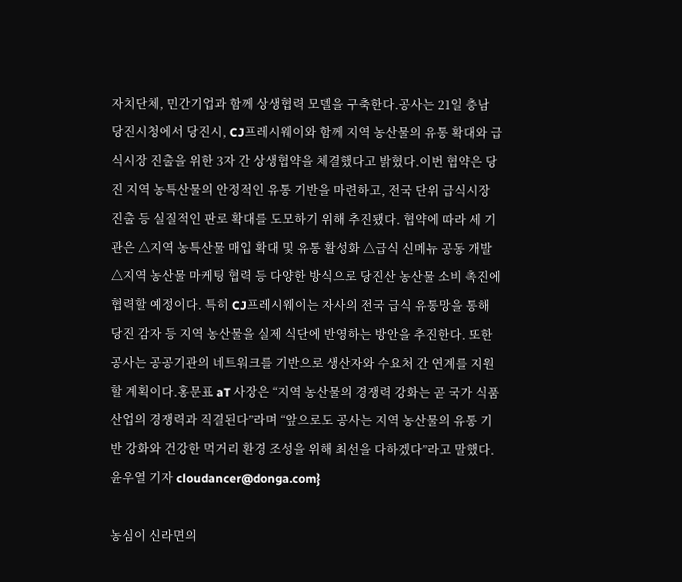자치단체, 민간기업과 함께 상생협력 모델을 구축한다.공사는 21일 충남 당진시청에서 당진시, CJ프레시웨이와 함께 지역 농산물의 유통 확대와 급식시장 진출을 위한 3자 간 상생협약을 체결했다고 밝혔다.이번 협약은 당진 지역 농특산물의 안정적인 유통 기반을 마련하고, 전국 단위 급식시장 진출 등 실질적인 판로 확대를 도모하기 위해 추진됐다. 협약에 따라 세 기관은 △지역 농특산물 매입 확대 및 유통 활성화 △급식 신메뉴 공동 개발 △지역 농산물 마케팅 협력 등 다양한 방식으로 당진산 농산물 소비 촉진에 협력할 예정이다. 특히 CJ프레시웨이는 자사의 전국 급식 유통망을 통해 당진 감자 등 지역 농산물을 실제 식단에 반영하는 방안을 추진한다. 또한 공사는 공공기관의 네트워크를 기반으로 생산자와 수요처 간 연계를 지원할 계획이다.홍문표 aT 사장은 “지역 농산물의 경쟁력 강화는 곧 국가 식품산업의 경쟁력과 직결된다”라며 “앞으로도 공사는 지역 농산물의 유통 기반 강화와 건강한 먹거리 환경 조성을 위해 최선을 다하겠다”라고 말했다.윤우열 기자 cloudancer@donga.com}

농심이 신라면의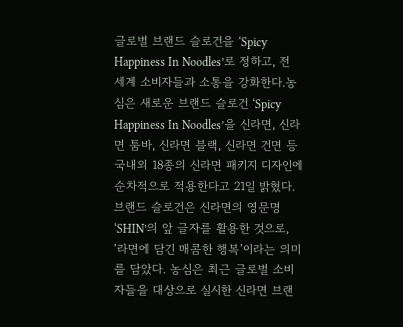글로벌 브랜드 슬로건을 ‘Spicy Happiness In Noodles’로 정하고, 전 세계 소비자들과 소통을 강화한다.농심은 새로운 브랜드 슬로건 ‘Spicy Happiness In Noodles’을 신라면, 신라면 툼바, 신라면 블랙, 신라면 건면 등 국내외 18종의 신라면 패키지 디자인에 순차적으로 적용한다고 21일 밝혔다.브랜드 슬로건은 신라면의 영문명 ‘SHIN’의 앞 글자를 활용한 것으로, ‘라면에 담긴 매콤한 행복’이라는 의미를 담았다. 농심은 최근 글로벌 소비자들을 대상으로 실시한 신라면 브랜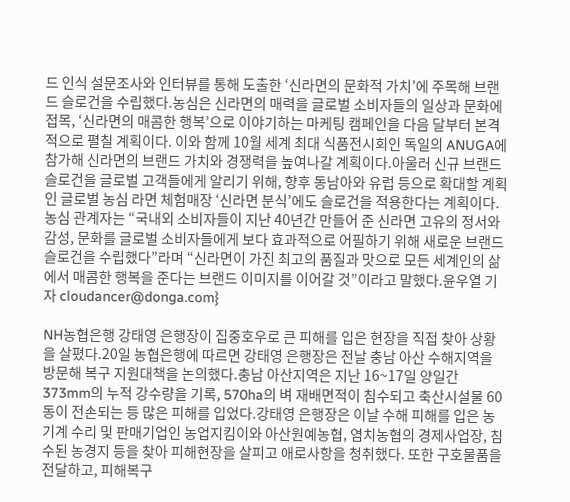드 인식 설문조사와 인터뷰를 통해 도출한 ‘신라면의 문화적 가치’에 주목해 브랜드 슬로건을 수립했다.농심은 신라면의 매력을 글로벌 소비자들의 일상과 문화에 접목, ‘신라면의 매콤한 행복’으로 이야기하는 마케팅 캠페인을 다음 달부터 본격적으로 펼칠 계획이다. 이와 함께 10월 세계 최대 식품전시회인 독일의 ANUGA에 참가해 신라면의 브랜드 가치와 경쟁력을 높여나갈 계획이다.아울러 신규 브랜드 슬로건을 글로벌 고객들에게 알리기 위해, 향후 동남아와 유럽 등으로 확대할 계획인 글로벌 농심 라면 체험매장 ‘신라면 분식’에도 슬로건을 적용한다는 계획이다. 농심 관계자는 “국내외 소비자들이 지난 40년간 만들어 준 신라면 고유의 정서와 감성, 문화를 글로벌 소비자들에게 보다 효과적으로 어필하기 위해 새로운 브랜드 슬로건을 수립했다”라며 “신라면이 가진 최고의 품질과 맛으로 모든 세계인의 삶에서 매콤한 행복을 준다는 브랜드 이미지를 이어갈 것”이라고 말했다.윤우열 기자 cloudancer@donga.com}

NH농협은행 강태영 은행장이 집중호우로 큰 피해를 입은 현장을 직접 찾아 상황을 살폈다.20일 농협은행에 따르면 강태영 은행장은 전날 충남 아산 수해지역을 방문해 복구 지원대책을 논의했다.충남 아산지역은 지난 16~17일 양일간 373mm의 누적 강수량을 기록, 570ha의 벼 재배면적이 침수되고 축산시설물 60동이 전손되는 등 많은 피해를 입었다.강태영 은행장은 이날 수해 피해를 입은 농기계 수리 및 판매기업인 농업지킴이와 아산원예농협, 염치농협의 경제사업장, 침수된 농경지 등을 찾아 피해현장을 살피고 애로사항을 청취했다. 또한 구호물품을 전달하고, 피해복구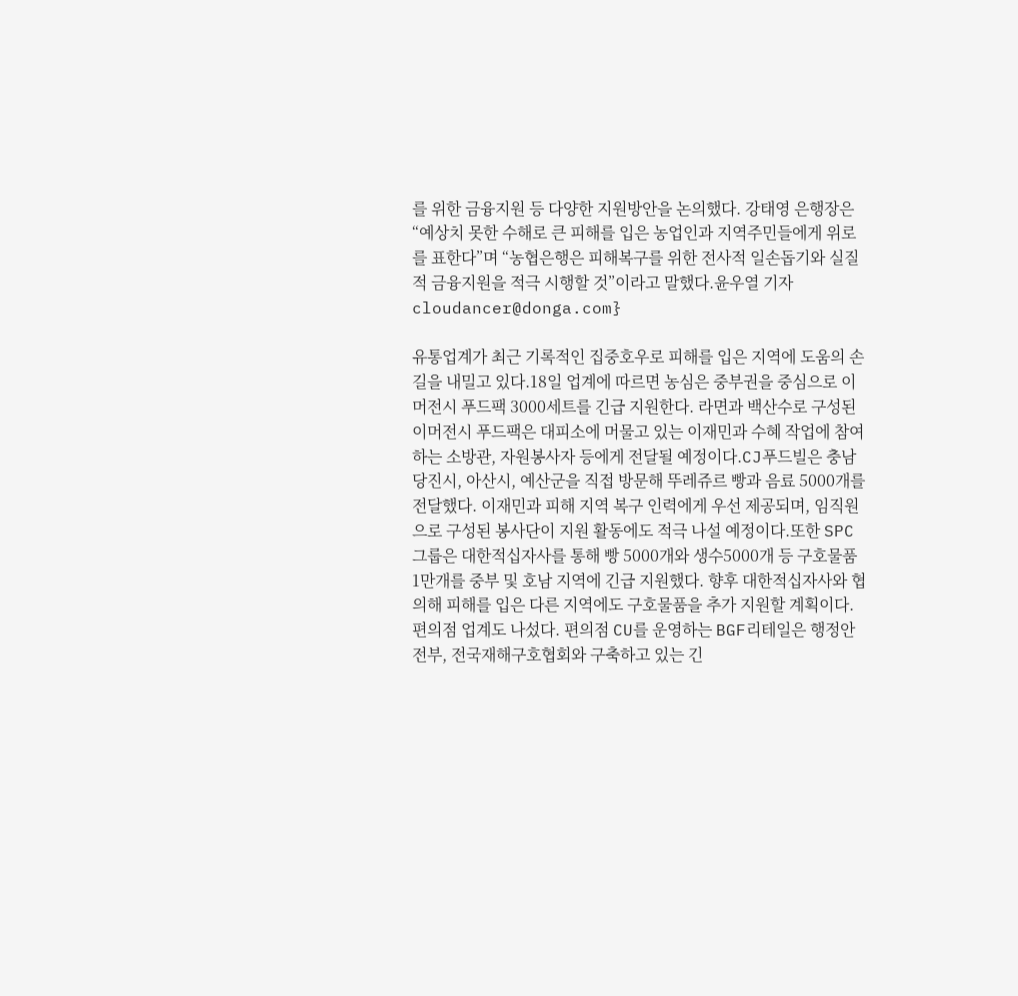를 위한 금융지원 등 다양한 지원방안을 논의했다. 강태영 은행장은 “예상치 못한 수해로 큰 피해를 입은 농업인과 지역주민들에게 위로를 표한다”며 “농협은행은 피해복구를 위한 전사적 일손돕기와 실질적 금융지원을 적극 시행할 것”이라고 말했다.윤우열 기자 cloudancer@donga.com}

유통업계가 최근 기록적인 집중호우로 피해를 입은 지역에 도움의 손길을 내밀고 있다.18일 업계에 따르면 농심은 중부권을 중심으로 이머전시 푸드팩 3000세트를 긴급 지원한다. 라면과 백산수로 구성된 이머전시 푸드팩은 대피소에 머물고 있는 이재민과 수혜 작업에 참여하는 소방관, 자원봉사자 등에게 전달될 예정이다.CJ푸드빌은 충남 당진시, 아산시, 예산군을 직접 방문해 뚜레쥬르 빵과 음료 5000개를 전달했다. 이재민과 피해 지역 복구 인력에게 우선 제공되며, 임직원으로 구성된 봉사단이 지원 활동에도 적극 나설 예정이다.또한 SPC그룹은 대한적십자사를 통해 빵 5000개와 생수5000개 등 구호물품 1만개를 중부 및 호남 지역에 긴급 지원했다. 향후 대한적십자사와 협의해 피해를 입은 다른 지역에도 구호물품을 추가 지원할 계획이다.편의점 업계도 나섰다. 편의점 CU를 운영하는 BGF리테일은 행정안전부, 전국재해구호협회와 구축하고 있는 긴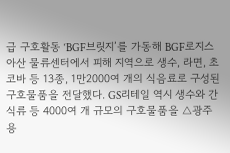급 구호활동 ‘BGF브릿지’를 가동해 BGF로지스 아산 물류센터에서 피해 지역으로 생수, 라면, 초코바 등 13종, 1만2000여 개의 식음료로 구성된 구호물품을 전달했다. GS리테일 역시 생수와 간식류 등 4000여 개 규모의 구호물품을 △광주 용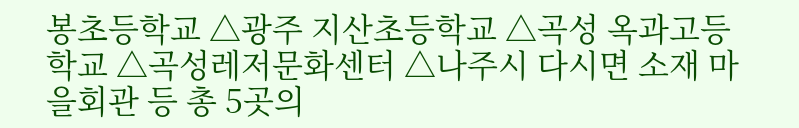봉초등학교 △광주 지산초등학교 △곡성 옥과고등학교 △곡성레저문화센터 △나주시 다시면 소재 마을회관 등 총 5곳의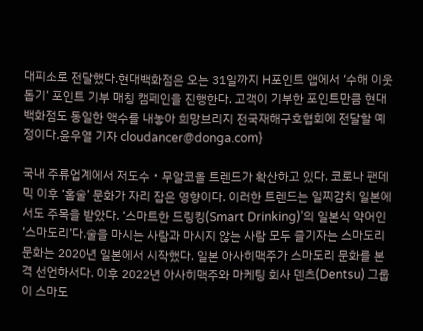대피소로 전달했다.현대백화점은 오는 31일까지 H포인트 앱에서 ‘수해 이웃돕기’ 포인트 기부 매칭 캠페인을 진행한다. 고객이 기부한 포인트만큼 현대백화점도 동일한 액수를 내놓아 희망브리지 전국재해구호협회에 전달할 예정이다.윤우열 기자 cloudancer@donga.com}

국내 주류업계에서 저도수‧무알코올 트렌드가 확산하고 있다. 코로나 팬데믹 이후 ‘홈술’ 문화가 자리 잡은 영향이다. 이러한 트렌드는 일찌감치 일본에서도 주목을 받았다. ‘스마트한 드링킹(Smart Drinking)’의 일본식 약어인 ‘스마도리’다.술을 마시는 사람과 마시지 않는 사람 모두 즐기자는 스마도리 문화는 2020년 일본에서 시작했다. 일본 아사히맥주가 스마도리 문화를 본격 선언하서다. 이후 2022년 아사히맥주와 마케팅 회사 덴츠(Dentsu) 그룹이 스마도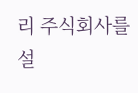리 주식회사를 설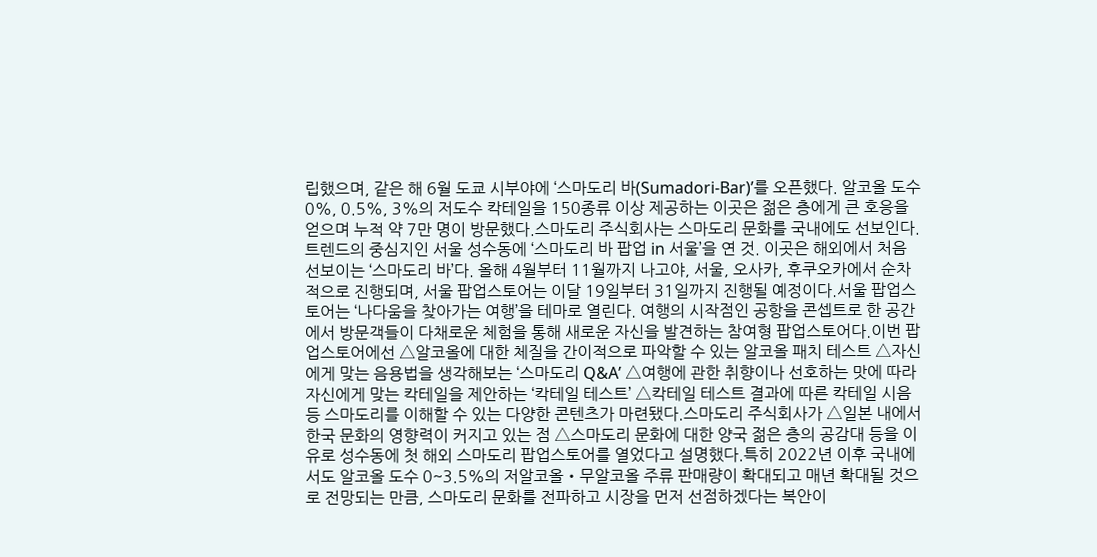립했으며, 같은 해 6월 도쿄 시부야에 ‘스마도리 바(Sumadori-Bar)’를 오픈했다. 알코올 도수 0%, 0.5%, 3%의 저도수 칵테일을 150종류 이상 제공하는 이곳은 젊은 층에게 큰 호응을 얻으며 누적 약 7만 명이 방문했다.스마도리 주식회사는 스마도리 문화를 국내에도 선보인다. 트렌드의 중심지인 서울 성수동에 ‘스마도리 바 팝업 in 서울’을 연 것. 이곳은 해외에서 처음 선보이는 ‘스마도리 바’다. 올해 4월부터 11월까지 나고야, 서울, 오사카, 후쿠오카에서 순차적으로 진행되며, 서울 팝업스토어는 이달 19일부터 31일까지 진행될 예정이다.서울 팝업스토어는 ‘나다움을 찾아가는 여행’을 테마로 열린다. 여행의 시작점인 공항을 콘셉트로 한 공간에서 방문객들이 다채로운 체험을 통해 새로운 자신을 발견하는 참여형 팝업스토어다.이번 팝업스토어에선 △알코올에 대한 체질을 간이적으로 파악할 수 있는 알코올 패치 테스트 △자신에게 맞는 음용법을 생각해보는 ‘스마도리 Q&A’ △여행에 관한 취향이나 선호하는 맛에 따라 자신에게 맞는 칵테일을 제안하는 ‘칵테일 테스트’ △칵테일 테스트 결과에 따른 칵테일 시음 등 스마도리를 이해할 수 있는 다양한 콘텐츠가 마련됐다.스마도리 주식회사가 △일본 내에서 한국 문화의 영향력이 커지고 있는 점 △스마도리 문화에 대한 양국 젊은 층의 공감대 등을 이유로 성수동에 첫 해외 스마도리 팝업스토어를 열었다고 설명했다.특히 2022년 이후 국내에서도 알코올 도수 0~3.5%의 저알코올‧무알코올 주류 판매량이 확대되고 매년 확대될 것으로 전망되는 만큼, 스마도리 문화를 전파하고 시장을 먼저 선점하겠다는 복안이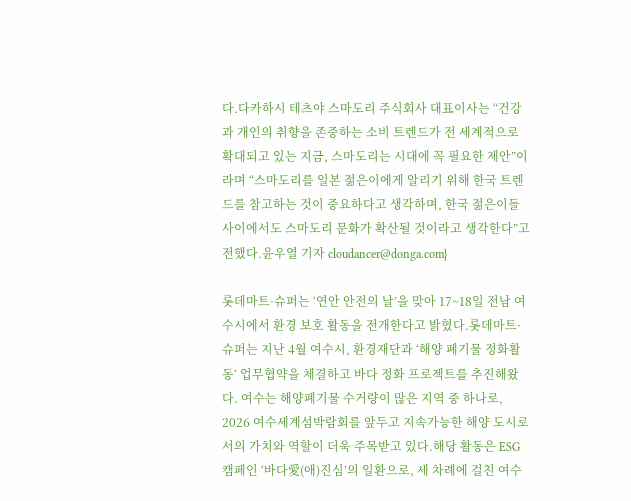다.다카하시 테츠야 스마도리 주식회사 대표이사는 “건강과 개인의 취향을 존중하는 소비 트렌드가 전 세계적으로 확대되고 있는 지금, 스마도리는 시대에 꼭 필요한 제안”이라며 “스마도리를 일본 젊은이에게 알리기 위해 한국 트렌드를 참고하는 것이 중요하다고 생각하며, 한국 젊은이들 사이에서도 스마도리 문화가 확산될 것이라고 생각한다”고 전했다.윤우열 기자 cloudancer@donga.com}

롯데마트·슈퍼는 ‘연안 안전의 날’을 맞아 17~18일 전남 여수시에서 환경 보호 활동을 전개한다고 밝혔다.롯데마트·슈퍼는 지난 4월 여수시, 환경재단과 ‘해양 폐기물 정화활동’ 업무협약을 체결하고 바다 정화 프로젝트를 추진해왔다. 여수는 해양폐기물 수거량이 많은 지역 중 하나로, 2026 여수세계섬박람회를 앞두고 지속가능한 해양 도시로서의 가치와 역할이 더욱 주목받고 있다.해당 활동은 ESG 캠페인 ‘바다愛(애)진심’의 일환으로, 세 차례에 걸친 여수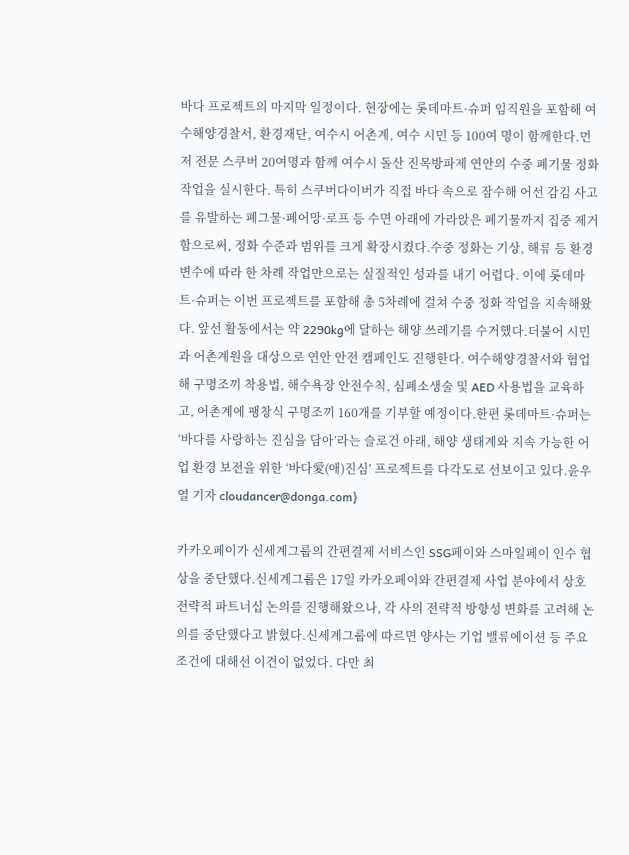바다 프로젝트의 마지막 일정이다. 현장에는 롯데마트·슈퍼 임직원을 포함해 여수해양경찰서, 환경재단, 여수시 어촌계, 여수 시민 등 100여 명이 함께한다.먼저 전문 스쿠버 20여명과 함께 여수시 돌산 진목방파제 연안의 수중 폐기물 정화 작업을 실시한다. 특히 스쿠버다이버가 직접 바다 속으로 잠수해 어선 감김 사고를 유발하는 폐그물·폐어망·로프 등 수면 아래에 가라앉은 폐기물까지 집중 제거함으로써, 정화 수준과 범위를 크게 확장시켰다.수중 정화는 기상, 해류 등 환경 변수에 따라 한 차례 작업만으로는 실질적인 성과를 내기 어렵다. 이에 롯데마트·슈퍼는 이번 프로젝트를 포함해 총 5차례에 걸쳐 수중 정화 작업을 지속해왔다. 앞선 활동에서는 약 2290kg에 달하는 해양 쓰레기를 수거했다.더불어 시민과 어촌계원을 대상으로 연안 안전 캠페인도 진행한다. 여수해양경찰서와 협업해 구명조끼 착용법, 해수욕장 안전수칙, 심폐소생술 및 AED 사용법을 교육하고, 어촌계에 팽창식 구명조끼 160개를 기부할 예정이다.한편 롯데마트·슈퍼는 ‘바다를 사랑하는 진심을 담아’라는 슬로건 아래, 해양 생태계와 지속 가능한 어업 환경 보전을 위한 ‘바다愛(애)진심’ 프로젝트를 다각도로 선보이고 있다.윤우열 기자 cloudancer@donga.com}

카카오페이가 신세계그룹의 간편결제 서비스인 SSG페이와 스마일페이 인수 협상을 중단했다.신세계그룹은 17일 카카오페이와 간편결제 사업 분야에서 상호 전략적 파트너십 논의를 진행해왔으나, 각 사의 전략적 방향성 변화를 고려해 논의를 중단했다고 밝혔다.신세계그룹에 따르면 양사는 기업 밸류에이션 등 주요 조건에 대해선 이견이 없었다. 다만 최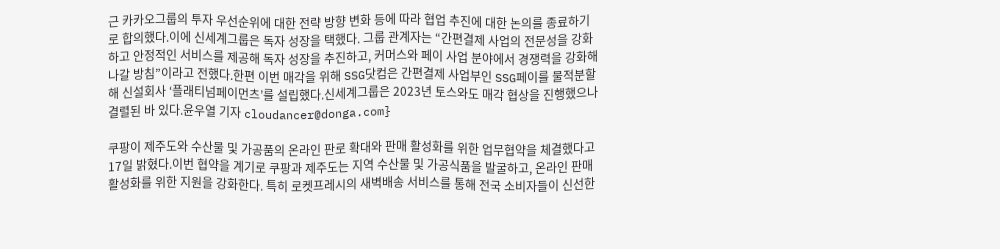근 카카오그룹의 투자 우선순위에 대한 전략 방향 변화 등에 따라 협업 추진에 대한 논의를 종료하기로 합의했다.이에 신세계그룹은 독자 성장을 택했다. 그룹 관계자는 “간편결제 사업의 전문성을 강화하고 안정적인 서비스를 제공해 독자 성장을 추진하고, 커머스와 페이 사업 분야에서 경쟁력을 강화해 나갈 방침”이라고 전했다.한편 이번 매각을 위해 SSG닷컴은 간편결제 사업부인 SSG페이를 물적분할해 신설회사 ‘플래티넘페이먼츠’를 설립했다.신세계그룹은 2023년 토스와도 매각 협상을 진행했으나 결렬된 바 있다.윤우열 기자 cloudancer@donga.com}

쿠팡이 제주도와 수산물 및 가공품의 온라인 판로 확대와 판매 활성화를 위한 업무협약을 체결했다고 17일 밝혔다.이번 협약을 계기로 쿠팡과 제주도는 지역 수산물 및 가공식품을 발굴하고, 온라인 판매 활성화를 위한 지원을 강화한다. 특히 로켓프레시의 새벽배송 서비스를 통해 전국 소비자들이 신선한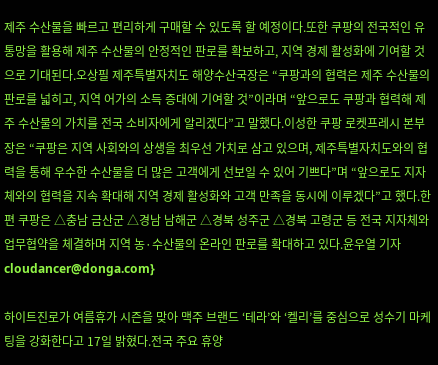제주 수산물을 빠르고 편리하게 구매할 수 있도록 할 예정이다.또한 쿠팡의 전국적인 유통망을 활용해 제주 수산물의 안정적인 판로를 확보하고, 지역 경제 활성화에 기여할 것으로 기대된다.오상필 제주특별자치도 해양수산국장은 “쿠팡과의 협력은 제주 수산물의 판로를 넓히고, 지역 어가의 소득 증대에 기여할 것”이라며 “앞으로도 쿠팡과 협력해 제주 수산물의 가치를 전국 소비자에게 알리겠다”고 말했다.이성한 쿠팡 로켓프레시 본부장은 “쿠팡은 지역 사회와의 상생을 최우선 가치로 삼고 있으며, 제주특별자치도와의 협력을 통해 우수한 수산물을 더 많은 고객에게 선보일 수 있어 기쁘다”며 “앞으로도 지자체와의 협력을 지속 확대해 지역 경제 활성화와 고객 만족을 동시에 이루겠다”고 했다.한편 쿠팡은 △충남 금산군 △경남 남해군 △경북 성주군 △경북 고령군 등 전국 지자체와 업무협약을 체결하며 지역 농·수산물의 온라인 판로를 확대하고 있다.윤우열 기자 cloudancer@donga.com}

하이트진로가 여름휴가 시즌을 맞아 맥주 브랜드 ‘테라’와 ‘켈리’를 중심으로 성수기 마케팅을 강화한다고 17일 밝혔다.전국 주요 휴양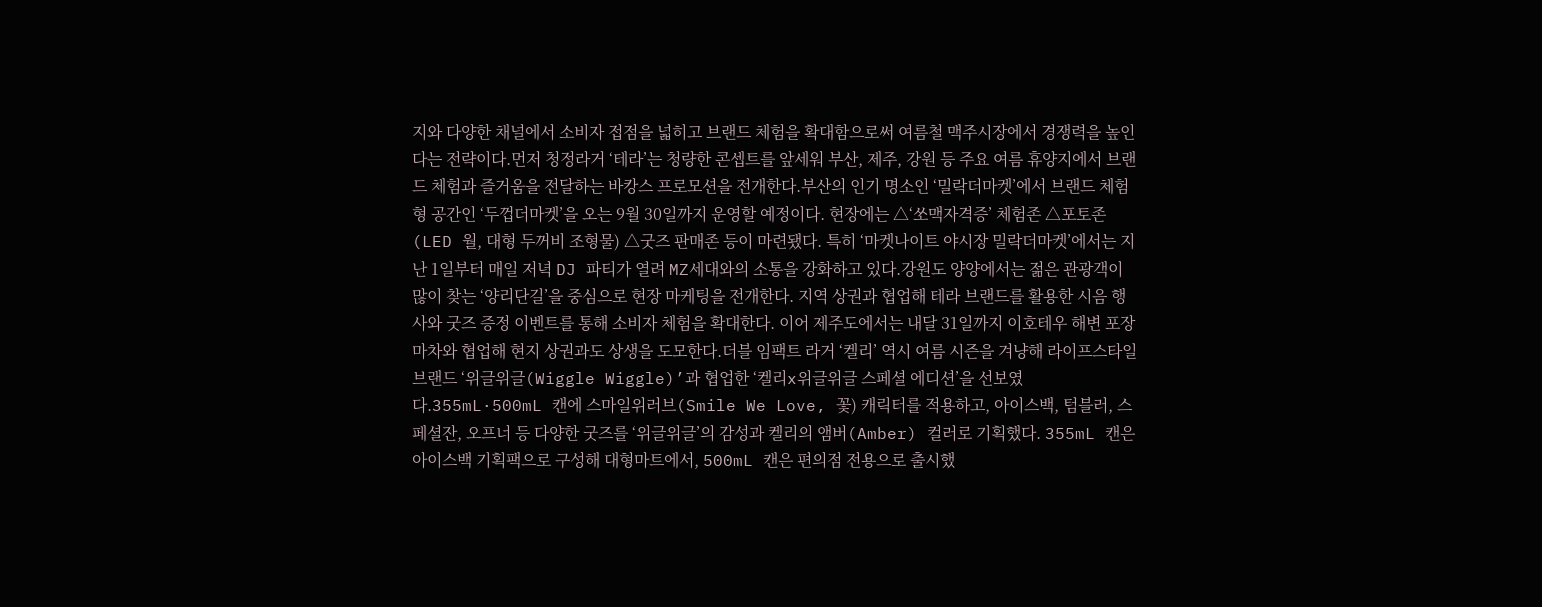지와 다양한 채널에서 소비자 접점을 넓히고 브랜드 체험을 확대함으로써 여름철 맥주시장에서 경쟁력을 높인다는 전략이다.먼저 청정라거 ‘테라’는 청량한 콘셉트를 앞세워 부산, 제주, 강원 등 주요 여름 휴양지에서 브랜드 체험과 즐거움을 전달하는 바캉스 프로모션을 전개한다.부산의 인기 명소인 ‘밀락더마켓’에서 브랜드 체험형 공간인 ‘두껍더마켓’을 오는 9월 30일까지 운영할 예정이다. 현장에는 △‘쏘맥자격증’ 체험존 △포토존(LED 월, 대형 두꺼비 조형물) △굿즈 판매존 등이 마련됐다. 특히 ‘마켓나이트 야시장 밀락더마켓’에서는 지난 1일부터 매일 저녁 DJ 파티가 열려 MZ세대와의 소통을 강화하고 있다.강원도 양양에서는 젊은 관광객이 많이 찾는 ‘양리단길’을 중심으로 현장 마케팅을 전개한다. 지역 상권과 협업해 테라 브랜드를 활용한 시음 행사와 굿즈 증정 이벤트를 통해 소비자 체험을 확대한다. 이어 제주도에서는 내달 31일까지 이호테우 해변 포장마차와 협업해 현지 상권과도 상생을 도모한다.더블 임팩트 라거 ‘켈리’ 역시 여름 시즌을 겨냥해 라이프스타일 브랜드 ‘위글위글(Wiggle Wiggle)’과 협업한 ‘켈리x위글위글 스페셜 에디션’을 선보였다.355mL·500mL 캔에 스마일위러브(Smile We Love, 꽃) 캐릭터를 적용하고, 아이스백, 텀블러, 스페셜잔, 오프너 등 다양한 굿즈를 ‘위글위글’의 감성과 켈리의 앰버(Amber) 컬러로 기획했다. 355mL 캔은 아이스백 기획팩으로 구성해 대형마트에서, 500mL 캔은 편의점 전용으로 출시했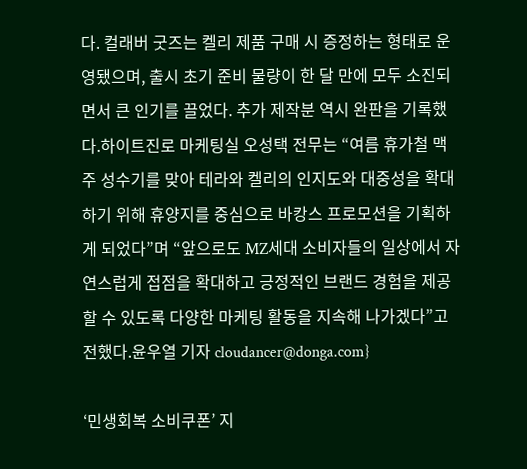다. 컬래버 굿즈는 켈리 제품 구매 시 증정하는 형태로 운영됐으며, 출시 초기 준비 물량이 한 달 만에 모두 소진되면서 큰 인기를 끌었다. 추가 제작분 역시 완판을 기록했다.하이트진로 마케팅실 오성택 전무는 “여름 휴가철 맥주 성수기를 맞아 테라와 켈리의 인지도와 대중성을 확대하기 위해 휴양지를 중심으로 바캉스 프로모션을 기획하게 되었다”며 “앞으로도 MZ세대 소비자들의 일상에서 자연스럽게 접점을 확대하고 긍정적인 브랜드 경험을 제공할 수 있도록 다양한 마케팅 활동을 지속해 나가겠다”고 전했다.윤우열 기자 cloudancer@donga.com}

‘민생회복 소비쿠폰’ 지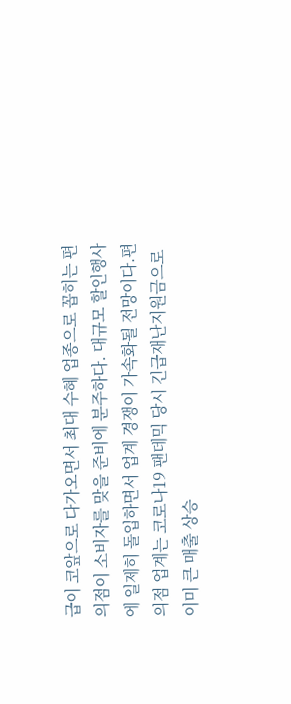급이 코앞으로 다가오면서 최대 수혜 업종으로 꼽히는 편의점이 소비자를 맞을 준비에 분주하다. 대규모 할인행사에 일제히 돌입하면서 업계 경쟁이 가속화될 전망이다.편의점 업계는 코로나19 팬데믹 당시 긴급재난지원금으로 이미 큰 매출 상승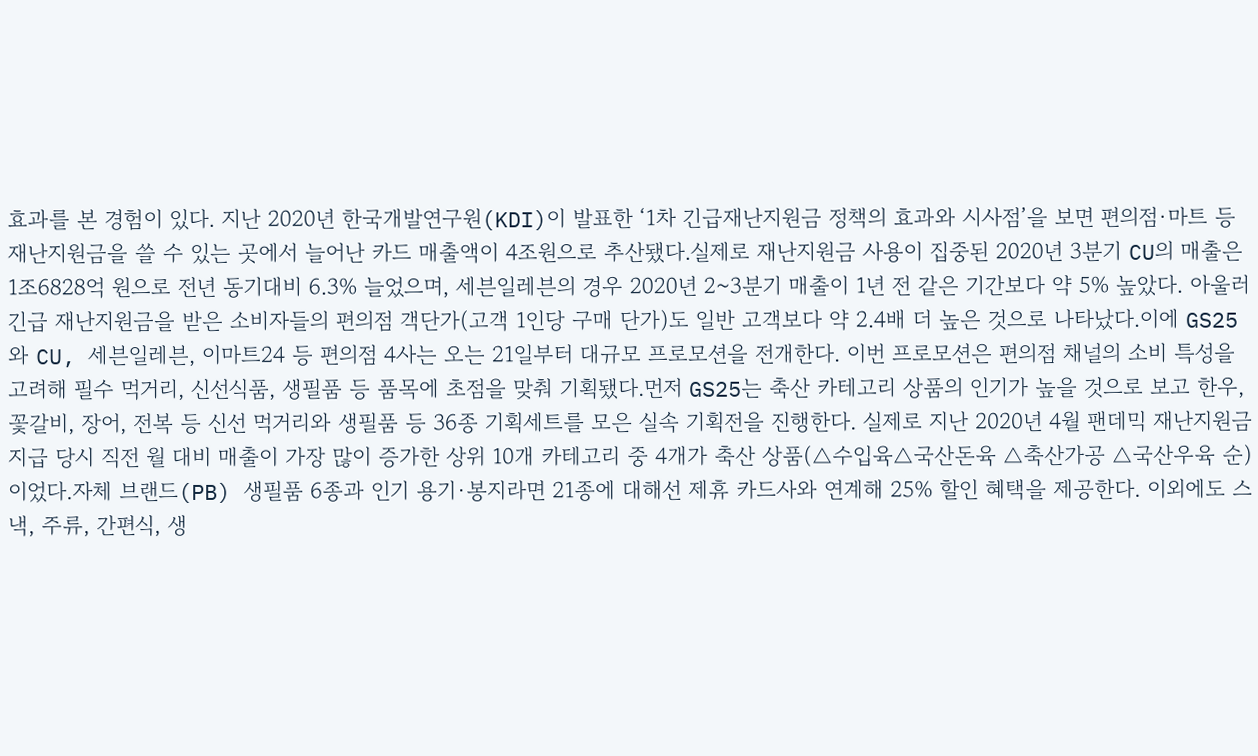효과를 본 경험이 있다. 지난 2020년 한국개발연구원(KDI)이 발표한 ‘1차 긴급재난지원금 정책의 효과와 시사점’을 보면 편의점·마트 등 재난지원금을 쓸 수 있는 곳에서 늘어난 카드 매출액이 4조원으로 추산됐다.실제로 재난지원금 사용이 집중된 2020년 3분기 CU의 매출은 1조6828억 원으로 전년 동기대비 6.3% 늘었으며, 세븐일레븐의 경우 2020년 2~3분기 매출이 1년 전 같은 기간보다 약 5% 높았다. 아울러 긴급 재난지원금을 받은 소비자들의 편의점 객단가(고객 1인당 구매 단가)도 일반 고객보다 약 2.4배 더 높은 것으로 나타났다.이에 GS25와 CU, 세븐일레븐, 이마트24 등 편의점 4사는 오는 21일부터 대규모 프로모션을 전개한다. 이번 프로모션은 편의점 채널의 소비 특성을 고려해 필수 먹거리, 신선식품, 생필품 등 품목에 초점을 맞춰 기획됐다.먼저 GS25는 축산 카테고리 상품의 인기가 높을 것으로 보고 한우, 꽃갈비, 장어, 전복 등 신선 먹거리와 생필품 등 36종 기획세트를 모은 실속 기획전을 진행한다. 실제로 지난 2020년 4월 팬데믹 재난지원금 지급 당시 직전 월 대비 매출이 가장 많이 증가한 상위 10개 카테고리 중 4개가 축산 상품(△수입육△국산돈육 △축산가공 △국산우육 순)이었다.자체 브랜드(PB) 생필품 6종과 인기 용기·봉지라면 21종에 대해선 제휴 카드사와 연계해 25% 할인 혜택을 제공한다. 이외에도 스낵, 주류, 간편식, 생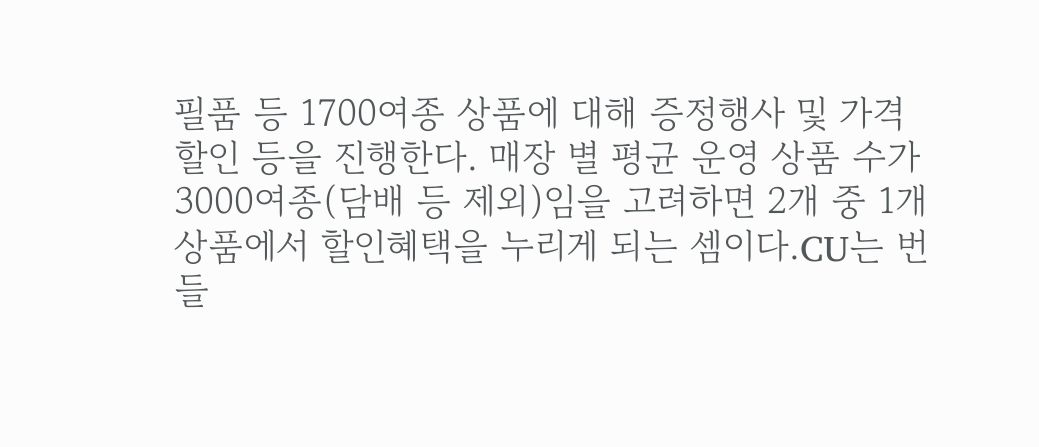필품 등 1700여종 상품에 대해 증정행사 및 가격 할인 등을 진행한다. 매장 별 평균 운영 상품 수가 3000여종(담배 등 제외)임을 고려하면 2개 중 1개 상품에서 할인혜택을 누리게 되는 셈이다.CU는 번들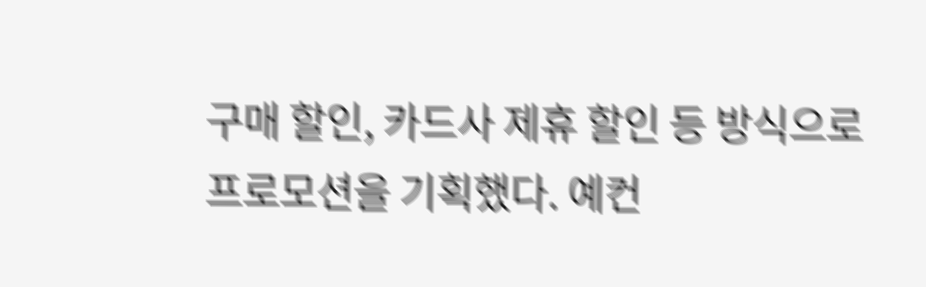구매 할인, 카드사 제휴 할인 등 방식으로 프로모션을 기획했다. 예컨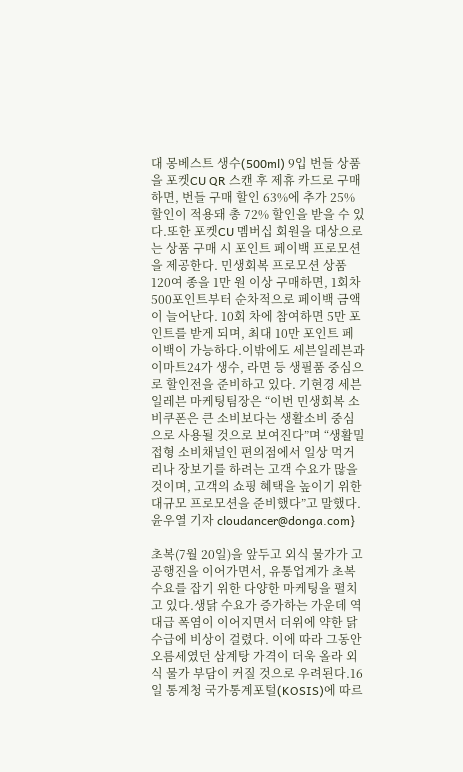대 몽베스트 생수(500ml) 9입 번들 상품을 포켓CU QR 스캔 후 제휴 카드로 구매하면, 번들 구매 할인 63%에 추가 25% 할인이 적용돼 총 72% 할인을 받을 수 있다.또한 포켓CU 멤버십 회원을 대상으로는 상품 구매 시 포인트 페이백 프로모션을 제공한다. 민생회복 프로모션 상품 120여 종을 1만 원 이상 구매하면, 1회차 500포인트부터 순차적으로 페이백 금액이 늘어난다. 10회 차에 참여하면 5만 포인트를 받게 되며, 최대 10만 포인트 페이백이 가능하다.이밖에도 세븐일레븐과 이마트24가 생수, 라면 등 생필품 중심으로 할인전을 준비하고 있다. 기현경 세븐일레븐 마케팅팀장은 “이번 민생회복 소비쿠폰은 큰 소비보다는 생활소비 중심으로 사용될 것으로 보여진다”며 “생활밀접형 소비채널인 편의점에서 일상 먹거리나 장보기를 하려는 고객 수요가 많을 것이며, 고객의 쇼핑 혜택을 높이기 위한 대규모 프로모션을 준비했다”고 말했다.윤우열 기자 cloudancer@donga.com}

초복(7월 20일)을 앞두고 외식 물가가 고공행진을 이어가면서, 유통업계가 초복 수요를 잡기 위한 다양한 마케팅을 펼치고 있다.생닭 수요가 증가하는 가운데 역대급 폭염이 이어지면서 더위에 약한 닭 수급에 비상이 걸렸다. 이에 따라 그동안 오름세였던 삼계탕 가격이 더욱 올라 외식 물가 부담이 커질 것으로 우려된다.16일 통계청 국가통계포털(KOSIS)에 따르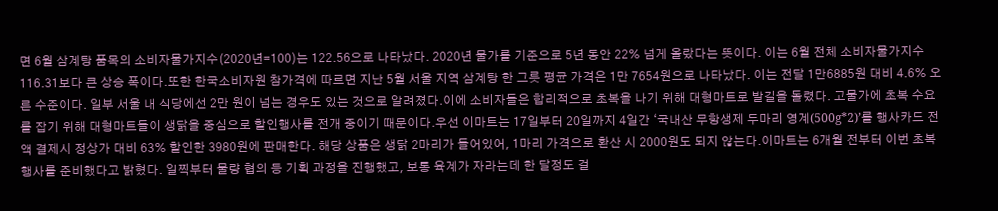면 6월 삼계탕 품목의 소비자물가지수(2020년=100)는 122.56으로 나타났다. 2020년 물가를 기준으로 5년 동안 22% 넘게 올랐다는 뜻이다. 이는 6월 전체 소비자물가지수 116.31보다 큰 상승 폭이다.또한 한국소비자원 참가격에 따르면 지난 5월 서울 지역 삼계탕 한 그릇 평균 가격은 1만 7654원으로 나타났다. 이는 전달 1만6885원 대비 4.6% 오른 수준이다. 일부 서울 내 식당에선 2만 원이 넘는 경우도 있는 것으로 알려졌다.이에 소비자들은 합리적으로 초복을 나기 위해 대형마트로 발길을 돌렸다. 고물가에 초복 수요를 잡기 위해 대형마트들이 생닭을 중심으로 할인행사를 전개 중이기 때문이다.우선 이마트는 17일부터 20일까지 4일간 ‘국내산 무항생제 두마리 영계(500g*2)’를 행사카드 전액 결제시 정상가 대비 63% 할인한 3980원에 판매한다. 해당 상품은 생닭 2마리가 들어있어, 1마리 가격으로 환산 시 2000원도 되지 않는다.이마트는 6개월 전부터 이번 초복 행사를 준비했다고 밝혔다. 일찍부터 물량 협의 등 기획 과정을 진행했고, 보통 육계가 자라는데 한 달정도 걸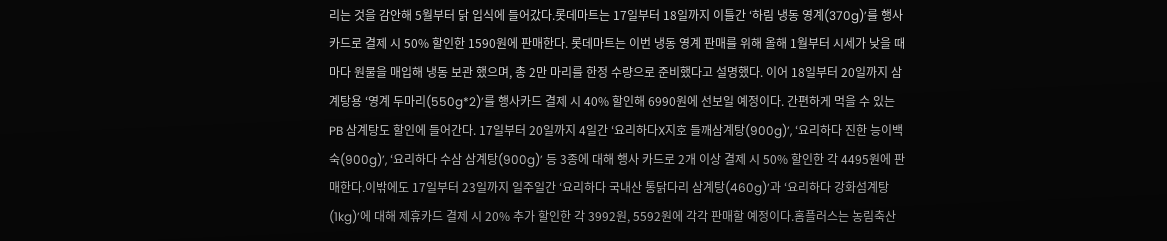리는 것을 감안해 5월부터 닭 입식에 들어갔다.롯데마트는 17일부터 18일까지 이틀간 ‘하림 냉동 영계(370g)’를 행사카드로 결제 시 50% 할인한 1590원에 판매한다. 롯데마트는 이번 냉동 영계 판매를 위해 올해 1월부터 시세가 낮을 때마다 원물을 매입해 냉동 보관 했으며, 총 2만 마리를 한정 수량으로 준비했다고 설명했다. 이어 18일부터 20일까지 삼계탕용 ‘영계 두마리(550g*2)’를 행사카드 결제 시 40% 할인해 6990원에 선보일 예정이다. 간편하게 먹을 수 있는 PB 삼계탕도 할인에 들어간다. 17일부터 20일까지 4일간 ‘요리하다X지호 들깨삼계탕(900g)’, ‘요리하다 진한 능이백숙(900g)’, ‘요리하다 수삼 삼계탕(900g)’ 등 3종에 대해 행사 카드로 2개 이상 결제 시 50% 할인한 각 4495원에 판매한다.이밖에도 17일부터 23일까지 일주일간 ‘요리하다 국내산 통닭다리 삼계탕(460g)’과 ‘요리하다 강화섬계탕(1kg)’에 대해 제휴카드 결제 시 20% 추가 할인한 각 3992원, 5592원에 각각 판매할 예정이다.홈플러스는 농림축산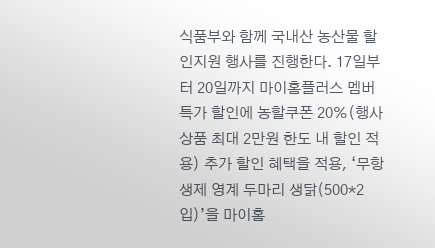식품부와 함께 국내산 농산물 할인지원 행사를 진행한다. 17일부터 20일까지 마이홈플러스 멤버특가 할인에 농할쿠폰 20%(행사상품 최대 2만원 한도 내 할인 적용) 추가 할인 혜택을 적용, ‘무항생제 영계 두마리 생닭(500*2입)’을 마이홈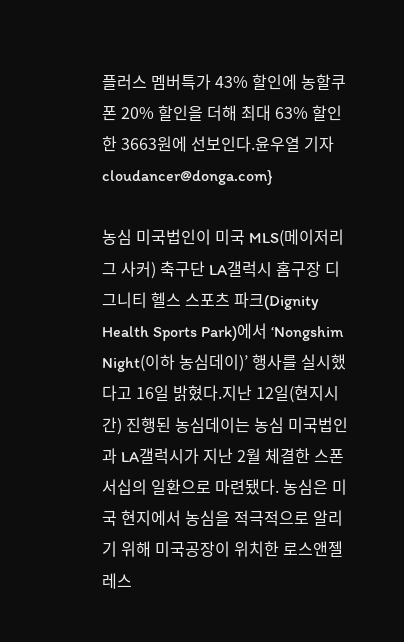플러스 멤버특가 43% 할인에 농할쿠폰 20% 할인을 더해 최대 63% 할인한 3663원에 선보인다.윤우열 기자 cloudancer@donga.com}

농심 미국법인이 미국 MLS(메이저리그 사커) 축구단 LA갤럭시 홈구장 디그니티 헬스 스포츠 파크(Dignity Health Sports Park)에서 ‘Nongshim Night(이하 농심데이)’ 행사를 실시했다고 16일 밝혔다.지난 12일(현지시간) 진행된 농심데이는 농심 미국법인과 LA갤럭시가 지난 2월 체결한 스폰서십의 일환으로 마련됐다. 농심은 미국 현지에서 농심을 적극적으로 알리기 위해 미국공장이 위치한 로스앤젤레스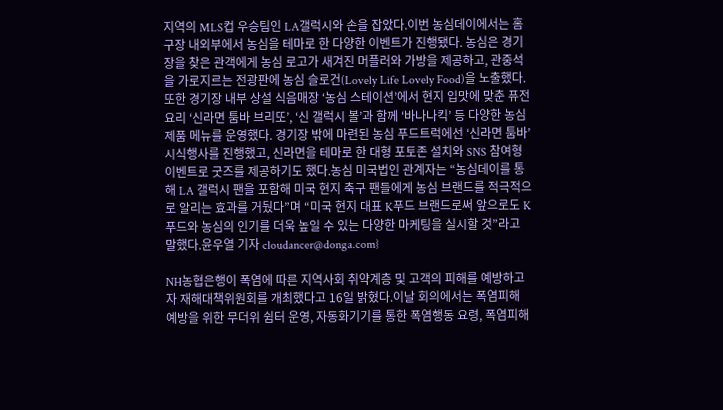지역의 MLS컵 우승팀인 LA갤럭시와 손을 잡았다.이번 농심데이에서는 홈구장 내외부에서 농심을 테마로 한 다양한 이벤트가 진행됐다. 농심은 경기장을 찾은 관객에게 농심 로고가 새겨진 머플러와 가방을 제공하고, 관중석을 가로지르는 전광판에 농심 슬로건(Lovely Life Lovely Food)을 노출했다.또한 경기장 내부 상설 식음매장 ‘농심 스테이션’에서 현지 입맛에 맞춘 퓨전 요리 ‘신라면 툼바 브리또’, ‘신 갤럭시 볼’과 함께 ‘바나나킥’ 등 다양한 농심 제품 메뉴를 운영했다. 경기장 밖에 마련된 농심 푸드트럭에선 ‘신라면 툼바’ 시식행사를 진행했고, 신라면을 테마로 한 대형 포토존 설치와 SNS 참여형 이벤트로 굿즈를 제공하기도 했다.농심 미국법인 관계자는 “농심데이를 통해 LA 갤럭시 팬을 포함해 미국 현지 축구 팬들에게 농심 브랜드를 적극적으로 알리는 효과를 거뒀다”며 “미국 현지 대표 K푸드 브랜드로써 앞으로도 K푸드와 농심의 인기를 더욱 높일 수 있는 다양한 마케팅을 실시할 것”라고 말했다.윤우열 기자 cloudancer@donga.com}

NH농협은행이 폭염에 따른 지역사회 취약계층 및 고객의 피해를 예방하고자 재해대책위원회를 개최했다고 16일 밝혔다.이날 회의에서는 폭염피해 예방을 위한 무더위 쉼터 운영, 자동화기기를 통한 폭염행동 요령, 폭염피해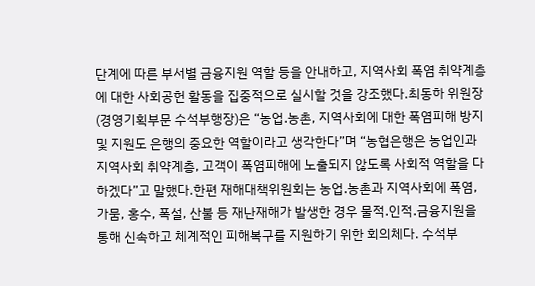단계에 따른 부서별 금융지원 역할 등을 안내하고, 지역사회 폭염 취약계층에 대한 사회공헌 활동을 집중적으로 실시할 것을 강조했다.최동하 위원장(경영기획부문 수석부행장)은 “농업․농촌, 지역사회에 대한 폭염피해 방지 및 지원도 은행의 중요한 역할이라고 생각한다”며 “농협은행은 농업인과 지역사회 취약계층, 고객이 폭염피해에 노출되지 않도록 사회적 역할을 다하겠다”고 말했다.한편 재해대책위원회는 농업․농촌과 지역사회에 폭염, 가뭄, 홍수, 폭설, 산불 등 재난재해가 발생한 경우 물적․인적․금융지원을 통해 신속하고 체계적인 피해복구를 지원하기 위한 회의체다. 수석부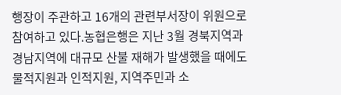행장이 주관하고 16개의 관련부서장이 위원으로 참여하고 있다.농협은행은 지난 3월 경북지역과 경남지역에 대규모 산불 재해가 발생했을 때에도 물적지원과 인적지원, 지역주민과 소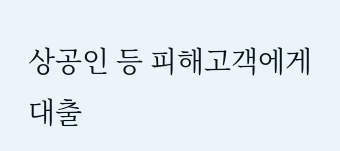상공인 등 피해고객에게 대출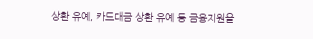상환 유예, 카드대금 상환 유예 등 금융지원을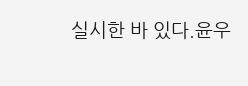실시한 바 있다.윤우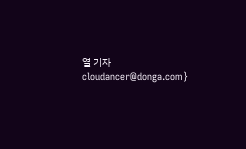열 기자 cloudancer@donga.com}